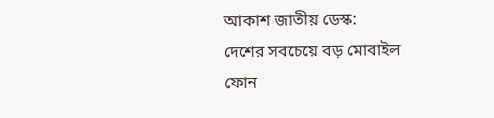আকাশ জাতীয় ডেস্ক:
দেশের সবচেয়ে বড় মোবাইল ফোন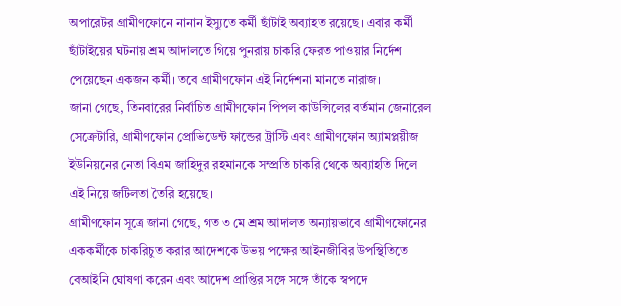অপারেটর গ্রামীণফোনে নানান ইস্যুতে কর্মী ছাঁটাই অব্যাহত রয়েছে। এবার কর্মী ছাঁটাইয়ের ঘটনায় শ্রম আদালতে গিয়ে পুনরায় চাকরি ফেরত পাওয়ার নির্দেশ পেয়েছেন একজন কর্মী। তবে গ্রামীণফোন এই নির্দেশনা মানতে নারাজ।
জানা গেছে, তিনবারের নির্বাচিত গ্রামীণফোন পিপল কাউন্সিলের বর্তমান জেনারেল সেক্রেটারি, গ্রামীণফোন প্রোভিডেন্ট ফান্ডের ট্রাস্টি এবং গ্রামীণফোন অ্যামপ্লয়ীজ ইউনিয়নের নেতা বিএম জাহিদুর রহমানকে সম্প্রতি চাকরি থেকে অব্যাহতি দিলে এই নিয়ে জটিলতা তৈরি হয়েছে।
গ্রামীণফোন সূত্রে জানা গেছে, গত ৩ মে শ্রম আদালত অন্যায়ভাবে গ্রামীণফোনের এককর্মীকে চাকরিচুত করার আদেশকে উভয় পক্ষের আইনজীবির উপস্থিতিতে বেআইনি ঘোষণা করেন এবং আদেশ প্রাপ্তির সঙ্গে সঙ্গে তাঁকে স্বপদে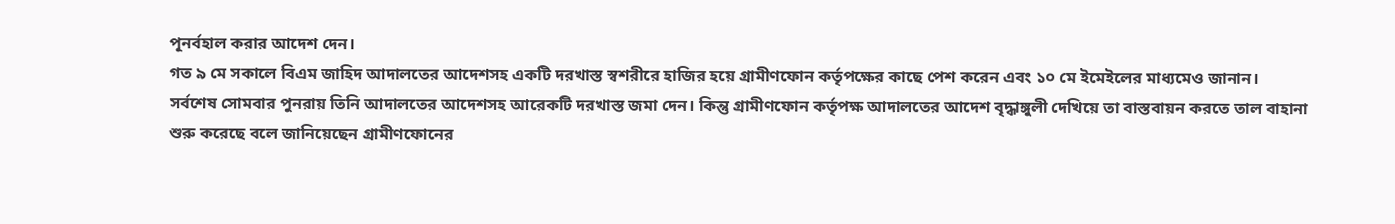পূনর্বহাল করার আদেশ দেন।
গত ৯ মে সকালে বিএম জাহিদ আদালতের আদেশসহ একটি দরখাস্ত স্বশরীরে হাজির হয়ে গ্রামীণফোন কর্তৃপক্ষের কাছে পেশ করেন এবং ১০ মে ইমেইলের মাধ্যমেও জানান।
সর্বশেষ সোমবার পুনরায় তিনি আদালতের আদেশসহ আরেকটি দরখাস্ত জমা দেন। কিন্তু গ্রামীণফোন কর্তৃপক্ষ আদালতের আদেশ বৃদ্ধাঙ্গুলী দেখিয়ে তা বাস্তবায়ন করতে তাল বাহানা শুরু করেছে বলে জানিয়েছেন গ্রামীণফোনের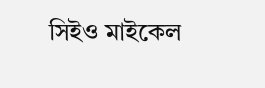সিইও মাইকেল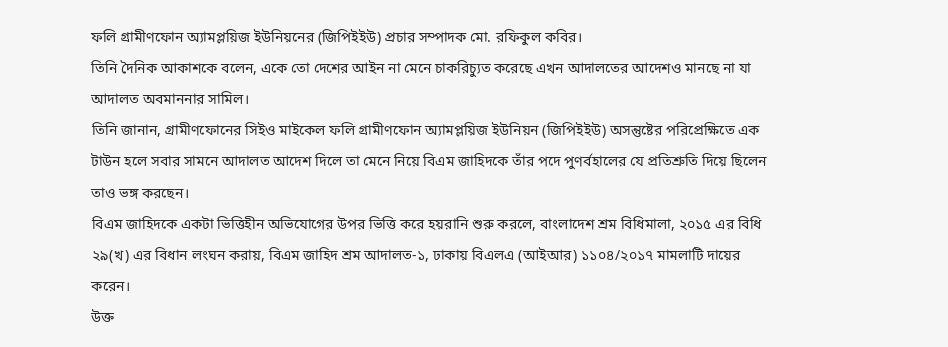ফলি গ্রামীণফোন অ্যামপ্লয়িজ ইউনিয়নের (জিপিইইউ) প্রচার সম্পাদক মো. রফিকুল কবির।
তিনি দৈনিক আকাশকে বলেন, একে তো দেশের আইন না মেনে চাকরিচ্যুত করেছে এখন আদালতের আদেশও মানছে না যা আদালত অবমাননার সামিল।
তিনি জানান, গ্রামীণফোনের সিইও মাইকেল ফলি গ্রামীণফোন অ্যামপ্লয়িজ ইউনিয়ন (জিপিইইউ) অসন্তুষ্টের পরিপ্রেক্ষিতে এক টাউন হলে সবার সামনে আদালত আদেশ দিলে তা মেনে নিয়ে বিএম জাহিদকে তাঁর পদে পুণর্বহালের যে প্রতিশ্রুতি দিয়ে ছিলেন তাও ভঙ্গ করছেন।
বিএম জাহিদকে একটা ভিত্তিহীন অভিযোগের উপর ভিত্তি করে হয়রানি শুরু করলে, বাংলাদেশ শ্রম বিধিমালা, ২০১৫ এর বিধি ২৯(খ) এর বিধান লংঘন করায়, বিএম জাহিদ শ্রম আদালত-১, ঢাকায় বিএলএ (আইআর) ১১০৪/২০১৭ মামলাটি দায়ের করেন।
উক্ত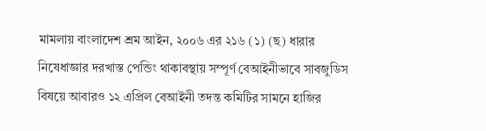মামলায় বাংলাদেশ শ্রম আইন, ২০০৬ এর ২১৬ (১) (ছ) ধারার নিষেধাজ্ঞার দরখাস্ত পেন্ডিং থাকাবস্থায় সম্পূর্ণ বেআইনীভাবে সাবজুডিস বিষয়ে আবারও ১২ এপ্রিল বেআইনী তদন্ত কমিটির সামনে হাজির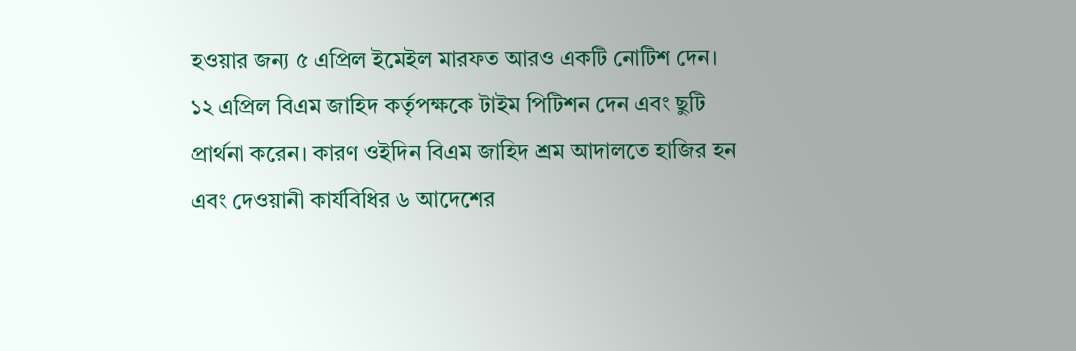হওয়ার জন্য ৫ এপ্রিল ইমেইল মারফত আরও একটি নোটিশ দেন।
১২ এপ্রিল বিএম জাহিদ কর্তৃপক্ষকে টাইম পিটিশন দেন এবং ছুটি প্রার্থনা করেন। কারণ ওইদিন বিএম জাহিদ শ্রম আদালতে হাজির হন এবং দেওয়ানী কার্যবিধির ৬ আদেশের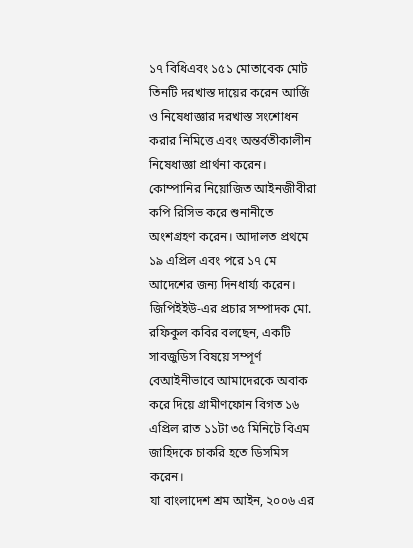১৭ বিধিএবং ১৫১ মোতাবেক মোট তিনটি দরখাস্ত দায়ের করেন আর্জি ও নিষেধাজ্ঞার দরখাস্ত সংশোধন করার নিমিত্তে এবং অন্তর্বতীকালীন নিষেধাজ্ঞা প্রার্থনা করেন।
কোম্পানির নিয়োজিত আইনজীবীরা কপি রিসিভ করে শুনানীতে অংশগ্রহণ করেন। আদালত প্রথমে ১৯ এপ্রিল এবং পরে ১৭ মে আদেশের জন্য দিনধার্য্য করেন।
জিপিইইউ-এর প্রচার সম্পাদক মো. রফিকুল কবির বলছেন, একটি সাবজুডিস বিষয়ে সম্পূর্ণ বেআইনীভাবে আমাদেরকে অবাক করে দিয়ে গ্রামীণফোন বিগত ১৬ এপ্রিল রাত ১১টা ৩৫ মিনিটে বিএম জাহিদকে চাকরি হতে ডিসমিস করেন।
যা বাংলাদেশ শ্রম আইন, ২০০৬ এর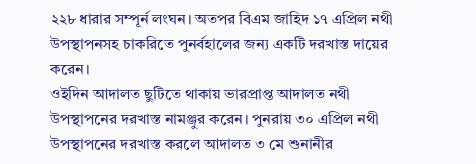২২৮ ধারার সম্পূর্ন লংঘন। অতপর বিএম জাহিদ ১৭ এপ্রিল নথী উপস্থাপনসহ চাকরিতে পুনর্বহালের জন্য একটি দরখাস্ত দায়ের করেন।
ওইদিন আদালত ছুটিতে থাকায় ভারপ্রাপ্ত আদালত নথী উপস্থাপনের দরখাস্ত নামঞ্জুর করেন। পুনরায় ৩০ এপ্রিল নথী উপস্থাপনের দরখাস্ত করলে আদালত ৩ মে শুনানীর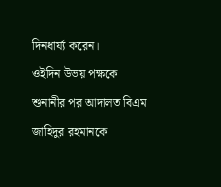দিনধার্য্য করেন।
ওইদিন উভয় পক্ষকে শুনানীর পর আদালত বিএম জাহিদুর রহমানকে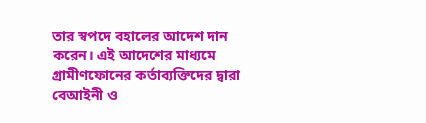তার স্বপদে বহালের আদেশ দান করেন। এই আদেশের মাধ্যমে গ্রামীণফোনের কর্তাব্যক্তিদের দ্বারা বেআইনী ও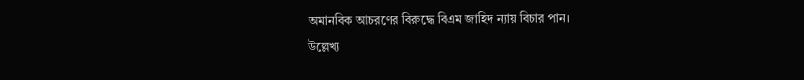অমানবিক আচরণের বিরুদ্ধে বিএম জাহিদ ন্যায় বিচার পান।
উল্লেখ্য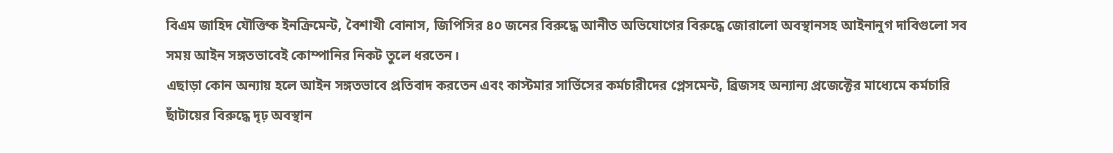বিএম জাহিদ যৌক্তিক ইনক্রিমেন্ট, বৈশাখী বোনাস, জিপিসির ৪০ জনের বিরুদ্ধে আনীত অভিযোগের বিরুদ্ধে জোরালো অবস্থানসহ আইনানুগ দাবিগুলো সব সময় আইন সঙ্গতভাবেই কোম্পানির নিকট তুলে ধরতেন।
এছাড়া কোন অন্যায় হলে আইন সঙ্গতভাবে প্রতিবাদ করতেন এবং কাস্টমার সার্ভিসের কর্মচারীদের প্লেসমেন্ট, ব্রিজসহ অন্যান্য প্রজেক্টের মাধ্যেমে কর্মচারি ছাঁটায়ের বিরুদ্ধে দৃঢ় অবস্থান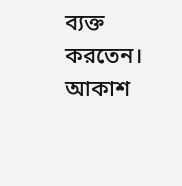ব্যক্ত করতেন।
আকাশ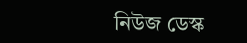নিউজ ডেস্ক